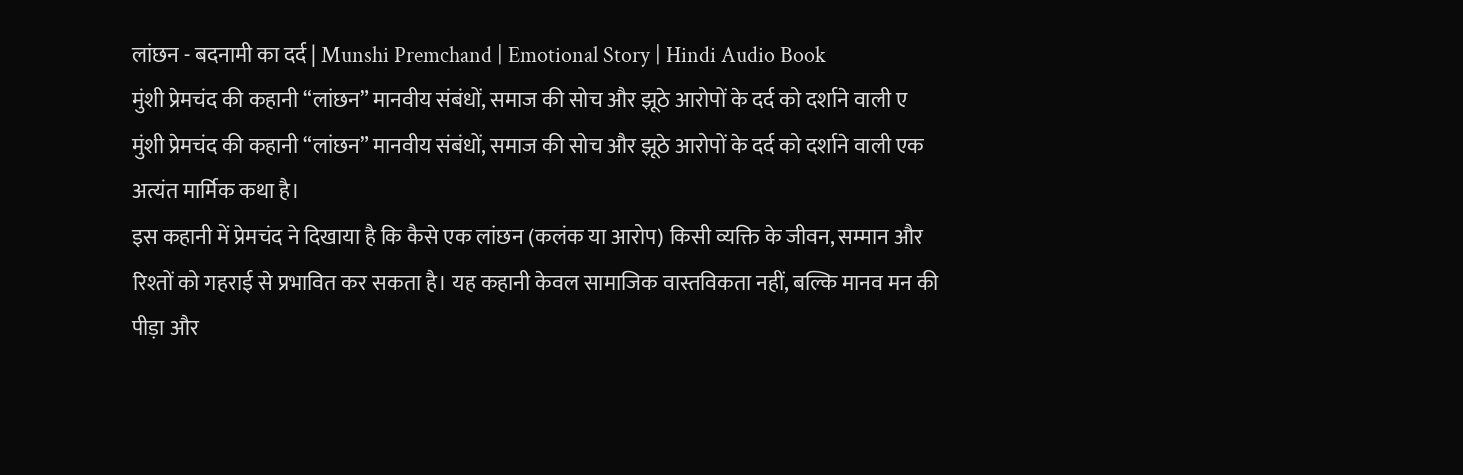लांछन - बदनामी का दर्द | Munshi Premchand | Emotional Story | Hindi Audio Book
मुंशी प्रेमचंद की कहानी “लांछन” मानवीय संबंधों, समाज की सोच और झूठे आरोपों के दर्द को दर्शाने वाली ए
मुंशी प्रेमचंद की कहानी “लांछन” मानवीय संबंधों, समाज की सोच और झूठे आरोपों के दर्द को दर्शाने वाली एक अत्यंत मार्मिक कथा है।
इस कहानी में प्रेमचंद ने दिखाया है कि कैसे एक लांछन (कलंक या आरोप) किसी व्यक्ति के जीवन, सम्मान और रिश्तों को गहराई से प्रभावित कर सकता है। यह कहानी केवल सामाजिक वास्तविकता नहीं, बल्कि मानव मन की पीड़ा और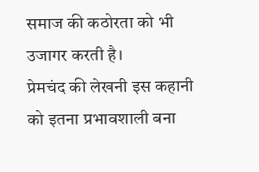समाज की कठोरता को भी उजागर करती है।
प्रेमचंद की लेखनी इस कहानी को इतना प्रभावशाली बना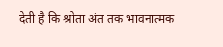देती है कि श्रोता अंत तक भावनात्मक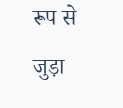रूप से जुड़ा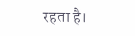रहता है।